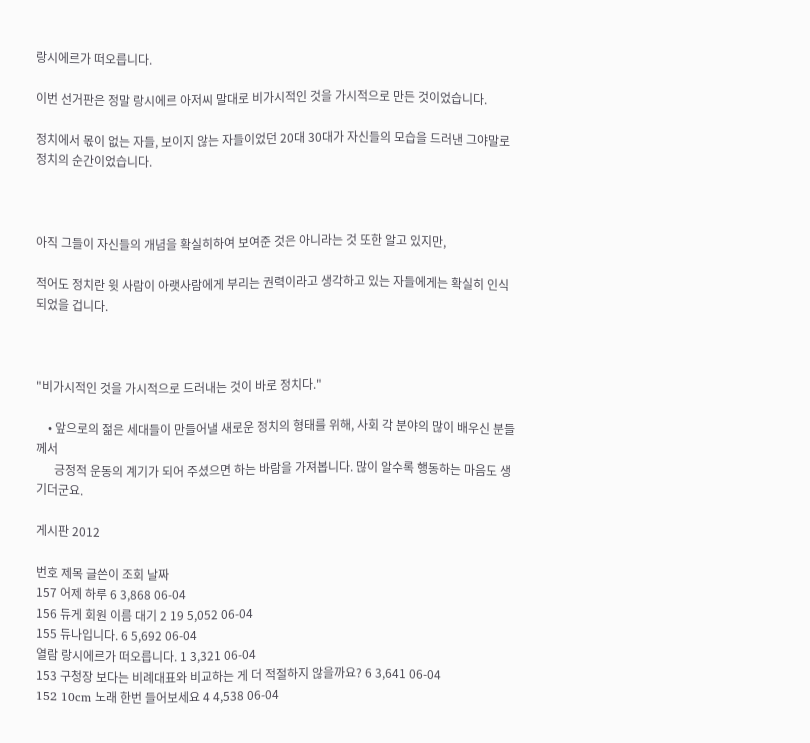랑시에르가 떠오릅니다.

이번 선거판은 정말 랑시에르 아저씨 말대로 비가시적인 것을 가시적으로 만든 것이었습니다.

정치에서 몫이 없는 자들, 보이지 않는 자들이었던 20대 30대가 자신들의 모습을 드러낸 그야말로 정치의 순간이었습니다.



아직 그들이 자신들의 개념을 확실히하여 보여준 것은 아니라는 것 또한 알고 있지만,

적어도 정치란 윗 사람이 아랫사람에게 부리는 권력이라고 생각하고 있는 자들에게는 확실히 인식되었을 겁니다.



"비가시적인 것을 가시적으로 드러내는 것이 바로 정치다."

    • 앞으로의 젊은 세대들이 만들어낼 새로운 정치의 형태를 위해, 사회 각 분야의 많이 배우신 분들께서
      긍정적 운동의 계기가 되어 주셨으면 하는 바람을 가져봅니다. 많이 알수록 행동하는 마음도 생기더군요.

게시판 2012

번호 제목 글쓴이 조회 날짜
157 어제 하루 6 3,868 06-04
156 듀게 회원 이름 대기 2 19 5,052 06-04
155 듀나입니다. 6 5,692 06-04
열람 랑시에르가 떠오릅니다. 1 3,321 06-04
153 구청장 보다는 비례대표와 비교하는 게 더 적절하지 않을까요? 6 3,641 06-04
152 10cm 노래 한번 들어보세요 4 4,538 06-04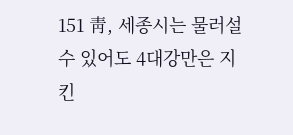151 靑, 세종시는 물러설 수 있어도 4대강만은 지킨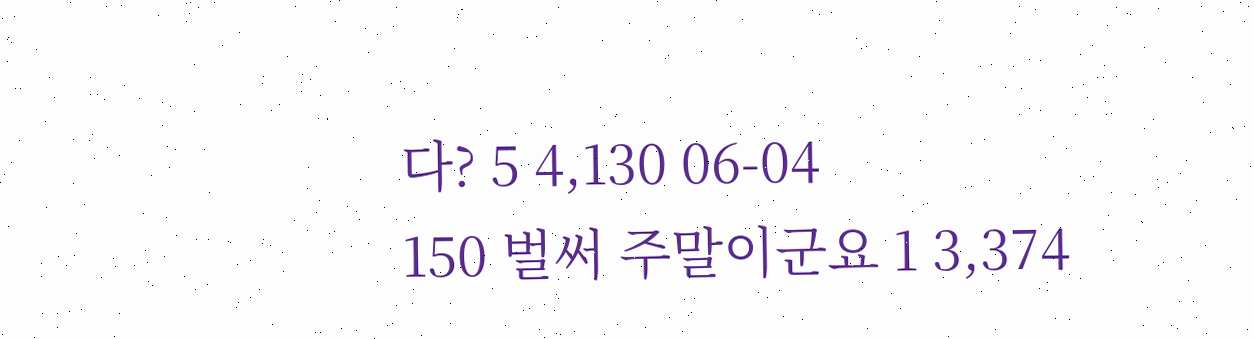다? 5 4,130 06-04
150 벌써 주말이군요 1 3,374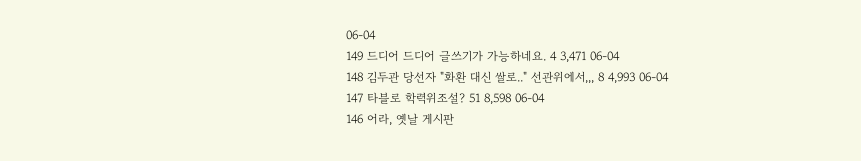06-04
149 드디어 드디어 글쓰기가 가능하네요. 4 3,471 06-04
148 김두관 당선자 "화환 대신 쌀로.." 선관위에서,,, 8 4,993 06-04
147 타블로 학력위조설? 51 8,598 06-04
146 어라, 옛날 게시판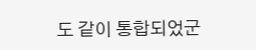도 같이 통합되었군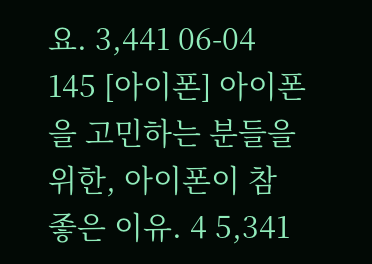요. 3,441 06-04
145 [아이폰] 아이폰을 고민하는 분들을 위한, 아이폰이 참 좋은 이유. 4 5,341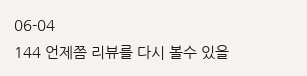06-04
144 언제쯤 리뷰를 다시 볼수 있을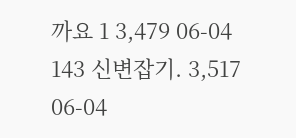까요 1 3,479 06-04
143 신변잡기. 3,517 06-04